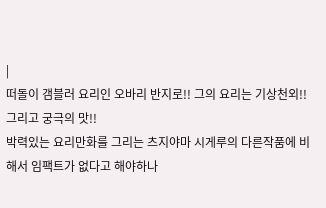|
떠돌이 갬블러 요리인 오바리 반지로!! 그의 요리는 기상천외!! 그리고 궁극의 맛!!
박력있는 요리만화를 그리는 츠지야마 시게루의 다른작품에 비해서 임팩트가 없다고 해야하나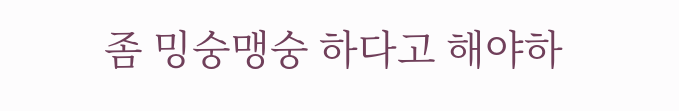좀 밍숭맹숭 하다고 해야하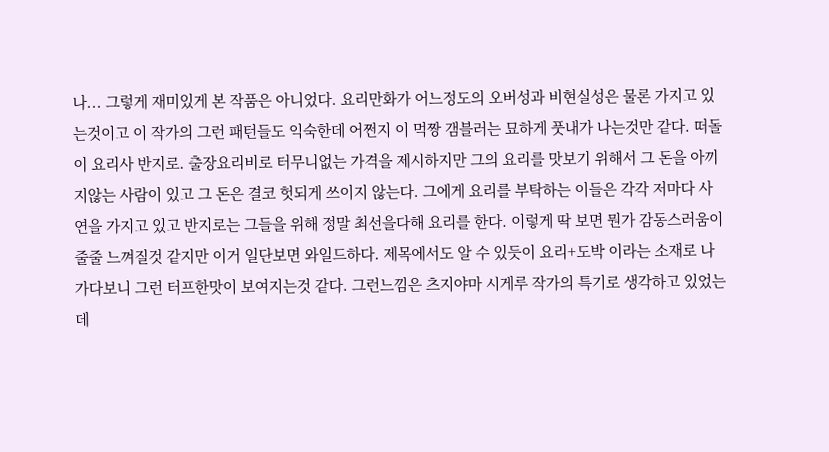나... 그렇게 재미있게 본 작품은 아니었다. 요리만화가 어느정도의 오버성과 비현실성은 물론 가지고 있는것이고 이 작가의 그런 패턴들도 익숙한데 어쩐지 이 먹짱 갬블러는 묘하게 풋내가 나는것만 같다. 떠돌이 요리사 반지로. 출장요리비로 터무니없는 가격을 제시하지만 그의 요리를 맛보기 위해서 그 돈을 아끼지않는 사람이 있고 그 돈은 결코 헛되게 쓰이지 않는다. 그에게 요리를 부탁하는 이들은 각각 저마다 사연을 가지고 있고 반지로는 그들을 위해 정말 최선을다해 요리를 한다. 이렇게 딱 보면 뭔가 감동스러움이 줄줄 느껴질것 같지만 이거 일단보면 와일드하다. 제목에서도 알 수 있듯이 요리+도박 이라는 소재로 나가다보니 그런 터프한맛이 보여지는것 같다. 그런느낌은 츠지야마 시게루 작가의 특기로 생각하고 있었는데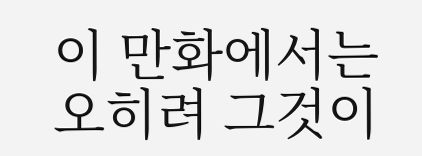이 만화에서는 오히려 그것이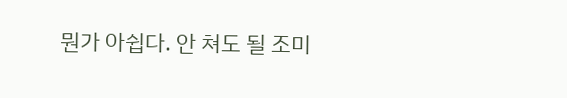뭔가 아쉽다. 안 쳐도 될 조미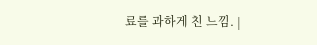료를 과하게 친 느낌. |